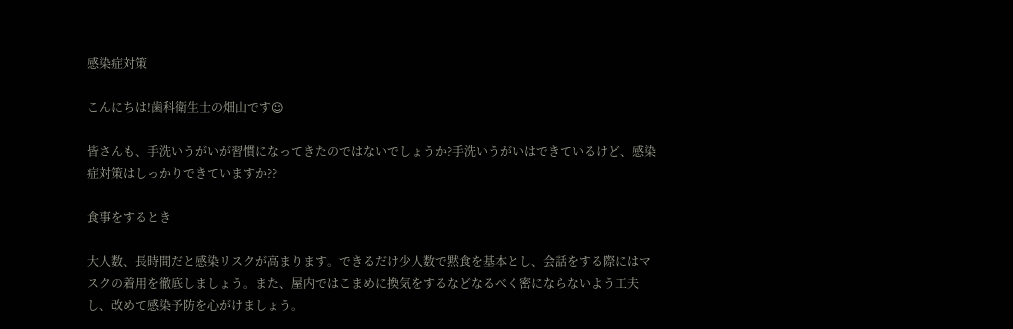感染症対策

こんにちは!歯科衛生士の畑山です☺

皆さんも、手洗いうがいが習慣になってきたのではないでしょうか?手洗いうがいはできているけど、感染症対策はしっかりできていますか??

食事をするとき

大人数、長時間だと感染リスクが高まります。できるだけ少人数で黙食を基本とし、会話をする際にはマスクの着用を徹底しましょう。また、屋内ではこまめに換気をするなどなるべく密にならないよう工夫し、改めて感染予防を心がけましょう。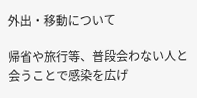外出・移動について

帰省や旅行等、普段会わない人と会うことで感染を広げ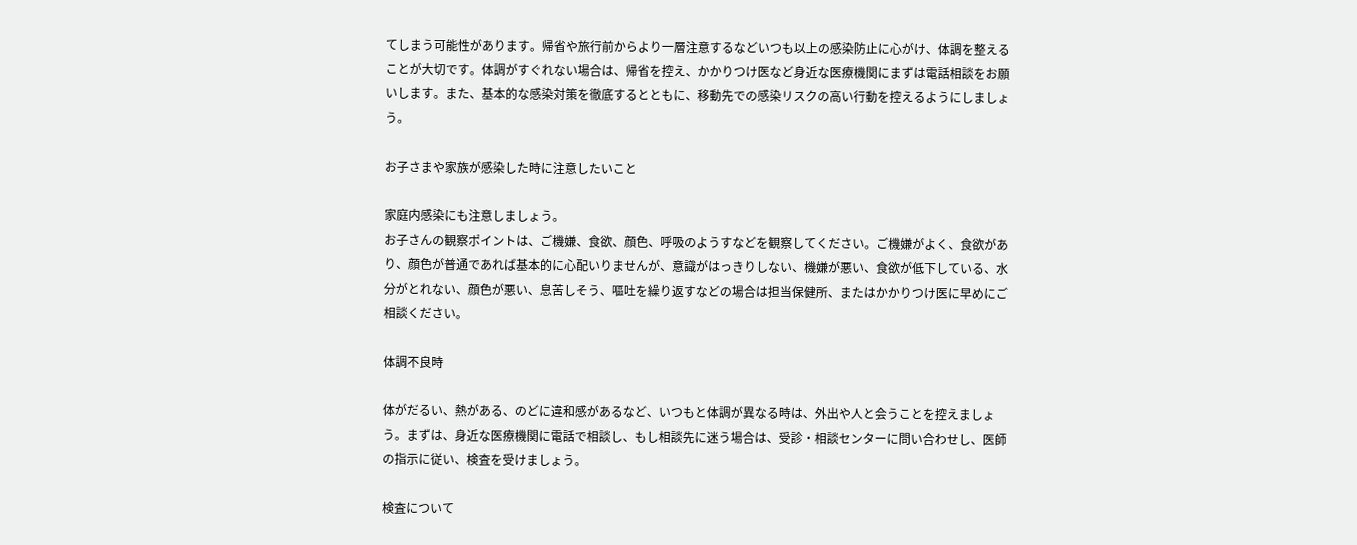てしまう可能性があります。帰省や旅行前からより一層注意するなどいつも以上の感染防止に心がけ、体調を整えることが大切です。体調がすぐれない場合は、帰省を控え、かかりつけ医など身近な医療機関にまずは電話相談をお願いします。また、基本的な感染対策を徹底するとともに、移動先での感染リスクの高い行動を控えるようにしましょう。

お子さまや家族が感染した時に注意したいこと

家庭内感染にも注意しましょう。
お子さんの観察ポイントは、ご機嫌、食欲、顔色、呼吸のようすなどを観察してください。ご機嫌がよく、食欲があり、顔色が普通であれば基本的に心配いりませんが、意識がはっきりしない、機嫌が悪い、食欲が低下している、水分がとれない、顔色が悪い、息苦しそう、嘔吐を繰り返すなどの場合は担当保健所、またはかかりつけ医に早めにご相談ください。

体調不良時

体がだるい、熱がある、のどに違和感があるなど、いつもと体調が異なる時は、外出や人と会うことを控えましょう。まずは、身近な医療機関に電話で相談し、もし相談先に迷う場合は、受診・相談センターに問い合わせし、医師の指示に従い、検査を受けましょう。

検査について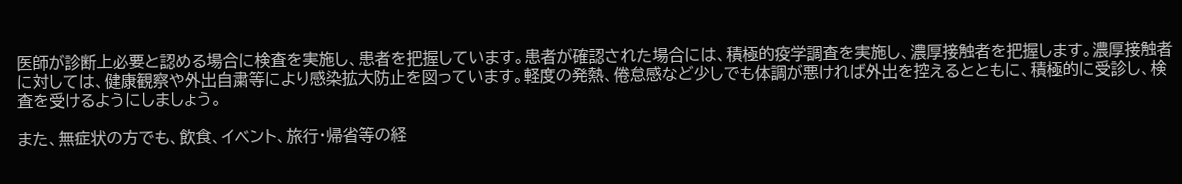医師が診断上必要と認める場合に検査を実施し、患者を把握しています。患者が確認された場合には、積極的疫学調査を実施し、濃厚接触者を把握します。濃厚接触者に対しては、健康観察や外出自粛等により感染拡大防止を図っています。軽度の発熱、倦怠感など少しでも体調が悪ければ外出を控えるとともに、積極的に受診し、検査を受けるようにしましょう。

また、無症状の方でも、飲食、イベント、旅行・帰省等の経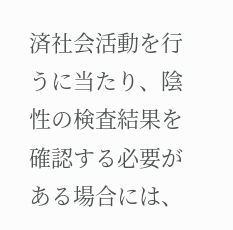済社会活動を行うに当たり、陰性の検査結果を確認する必要がある場合には、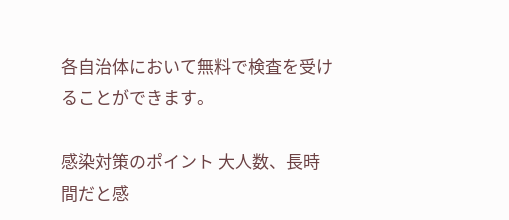各自治体において無料で検査を受けることができます。

感染対策のポイント 大人数、長時間だと感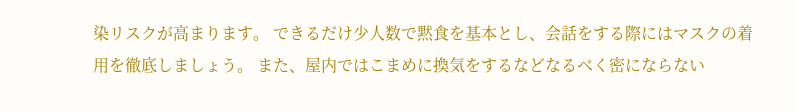染リスクが高まります。 できるだけ少人数で黙食を基本とし、会話をする際にはマスクの着用を徹底しましょう。 また、屋内ではこまめに換気をするなどなるべく密にならない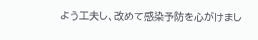よう工夫し、改めて感染予防を心がけまし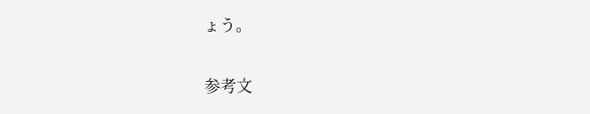ょう。

参考文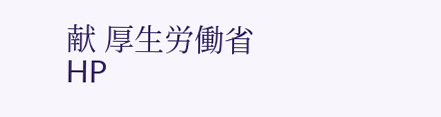献 厚生労働省HP